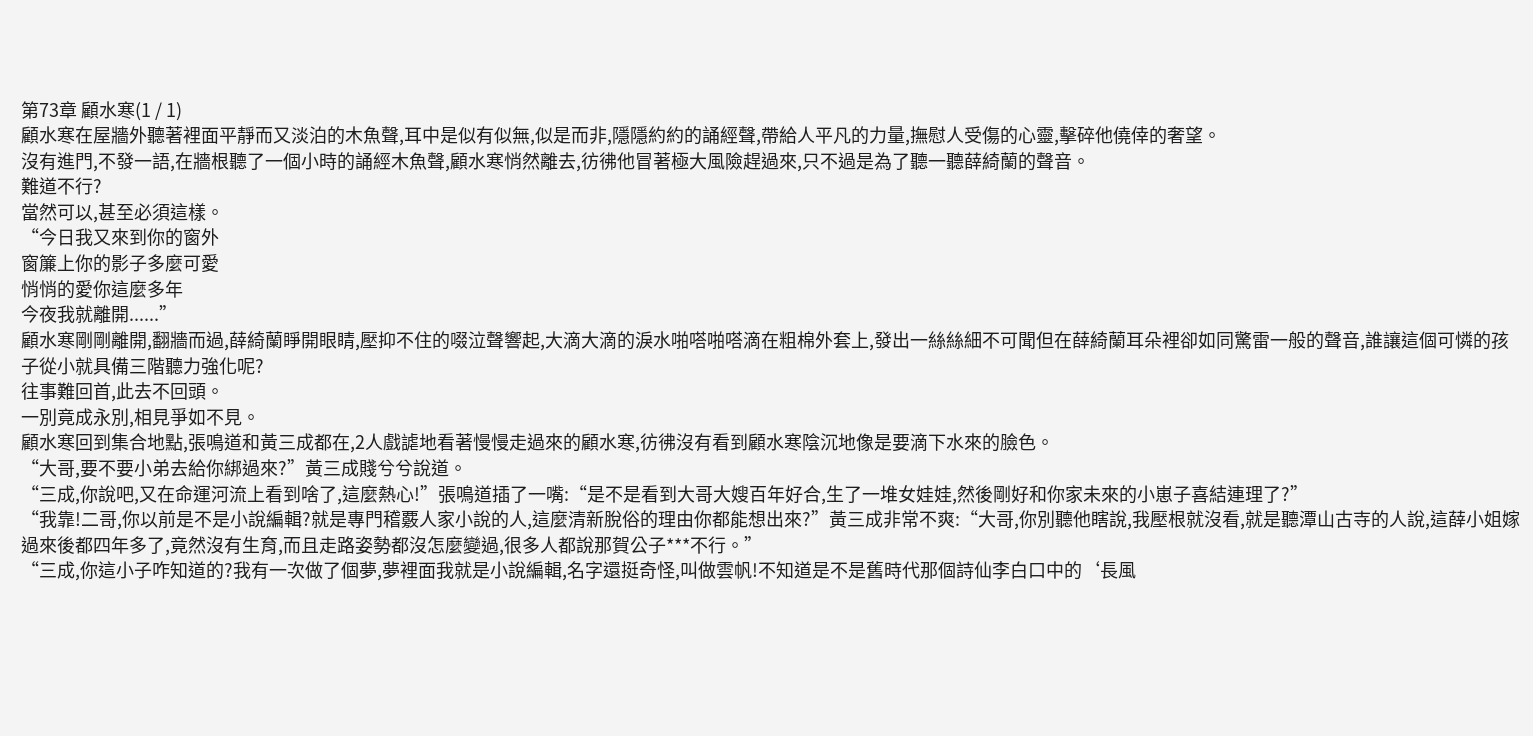第73章 顧水寒(1 / 1)
顧水寒在屋牆外聽著裡面平靜而又淡泊的木魚聲,耳中是似有似無,似是而非,隱隱約約的誦經聲,帶給人平凡的力量,撫慰人受傷的心靈,擊碎他僥倖的奢望。
沒有進門,不發一語,在牆根聽了一個小時的誦經木魚聲,顧水寒悄然離去,彷彿他冒著極大風險趕過來,只不過是為了聽一聽薛綺蘭的聲音。
難道不行?
當然可以,甚至必須這樣。
“今日我又來到你的窗外
窗簾上你的影子多麼可愛
悄悄的愛你這麼多年
今夜我就離開......”
顧水寒剛剛離開,翻牆而過,薛綺蘭睜開眼睛,壓抑不住的啜泣聲響起,大滴大滴的淚水啪嗒啪嗒滴在粗棉外套上,發出一絲絲細不可聞但在薛綺蘭耳朵裡卻如同驚雷一般的聲音,誰讓這個可憐的孩子從小就具備三階聽力強化呢?
往事難回首,此去不回頭。
一別竟成永別,相見爭如不見。
顧水寒回到集合地點,張鳴道和黃三成都在,2人戲謔地看著慢慢走過來的顧水寒,彷彿沒有看到顧水寒陰沉地像是要滴下水來的臉色。
“大哥,要不要小弟去給你綁過來?”黃三成賤兮兮說道。
“三成,你說吧,又在命運河流上看到啥了,這麼熱心!”張鳴道插了一嘴:“是不是看到大哥大嫂百年好合,生了一堆女娃娃,然後剛好和你家未來的小崽子喜結連理了?”
“我靠!二哥,你以前是不是小說編輯?就是專門稽覈人家小說的人,這麼清新脫俗的理由你都能想出來?”黃三成非常不爽:“大哥,你別聽他瞎說,我壓根就沒看,就是聽潭山古寺的人說,這薛小姐嫁過來後都四年多了,竟然沒有生育,而且走路姿勢都沒怎麼變過,很多人都說那賀公子***不行。”
“三成,你這小子咋知道的?我有一次做了個夢,夢裡面我就是小說編輯,名字還挺奇怪,叫做雲帆!不知道是不是舊時代那個詩仙李白口中的‘長風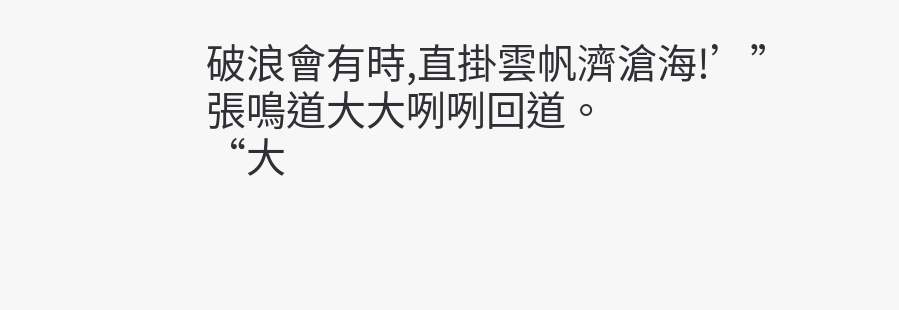破浪會有時,直掛雲帆濟滄海!’”張鳴道大大咧咧回道。
“大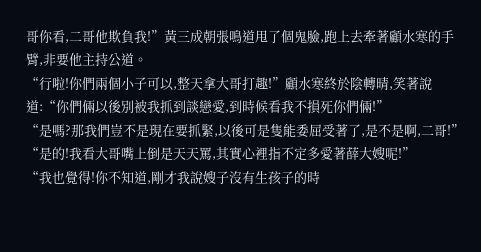哥你看,二哥他欺負我!”黃三成朝張鳴道甩了個鬼臉,跑上去牽著顧水寒的手臂,非要他主持公道。
“行啦!你們兩個小子可以,整天拿大哥打趣!”顧水寒終於陰轉晴,笑著說道:“你們倆以後別被我抓到談戀愛,到時候看我不損死你們倆!”
“是嗎?那我們豈不是現在要抓緊,以後可是隻能委屈受著了,是不是啊,二哥!”
“是的!我看大哥嘴上倒是天天罵,其實心裡指不定多愛著薛大嫂呢!”
“我也覺得!你不知道,剛才我說嫂子沒有生孩子的時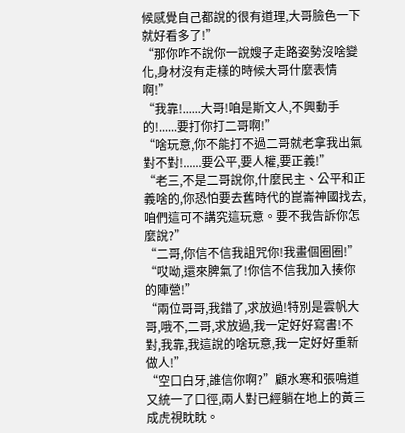候感覺自己都說的很有道理,大哥臉色一下就好看多了!”
“那你咋不說你一說嫂子走路姿勢沒啥變化,身材沒有走樣的時候大哥什麼表情啊!”
“我靠!......大哥!咱是斯文人,不興動手的!......要打你打二哥啊!”
“啥玩意,你不能打不過二哥就老拿我出氣對不對!......要公平,要人權,要正義!”
“老三,不是二哥說你,什麼民主、公平和正義啥的,你恐怕要去舊時代的崑崙神國找去,咱們這可不講究這玩意。要不我告訴你怎麼說?”
“二哥,你信不信我詛咒你!我畫個圈圈!”
“哎呦,還來脾氣了!你信不信我加入揍你的陣營!”
“兩位哥哥,我錯了,求放過!特別是雲帆大哥,哦不,二哥,求放過,我一定好好寫書!不對,我靠,我這說的啥玩意,我一定好好重新做人!”
“空口白牙,誰信你啊?”顧水寒和張鳴道又統一了口徑,兩人對已經躺在地上的黃三成虎視眈眈。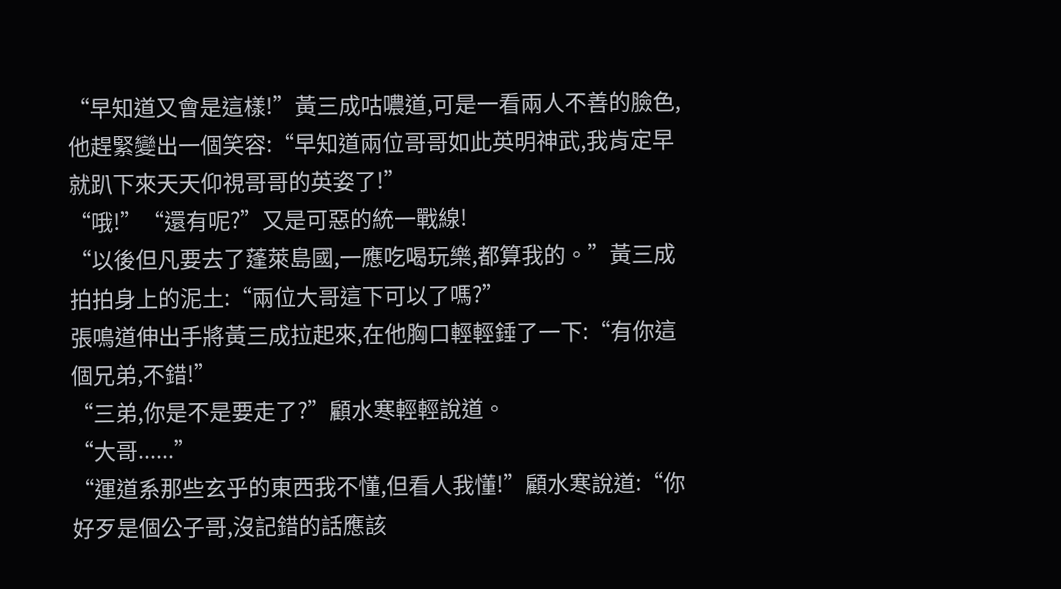“早知道又會是這樣!”黃三成咕噥道,可是一看兩人不善的臉色,他趕緊變出一個笑容:“早知道兩位哥哥如此英明神武,我肯定早就趴下來天天仰視哥哥的英姿了!”
“哦!”“還有呢?”又是可惡的統一戰線!
“以後但凡要去了蓬萊島國,一應吃喝玩樂,都算我的。”黃三成拍拍身上的泥土:“兩位大哥這下可以了嗎?”
張鳴道伸出手將黃三成拉起來,在他胸口輕輕錘了一下:“有你這個兄弟,不錯!”
“三弟,你是不是要走了?”顧水寒輕輕說道。
“大哥......”
“運道系那些玄乎的東西我不懂,但看人我懂!”顧水寒說道:“你好歹是個公子哥,沒記錯的話應該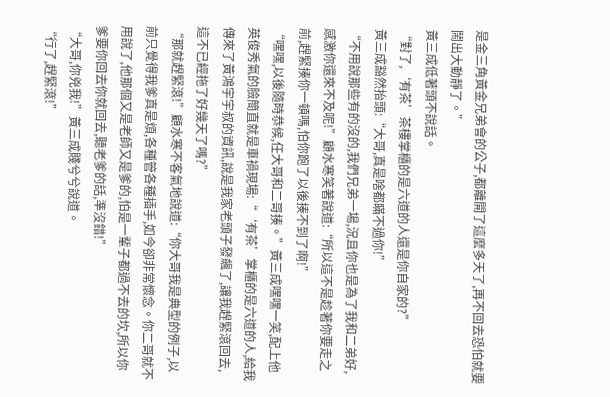是金三角黃金兄弟會的公子,都離開了這麼多天了,再不回去恐怕就要鬧出大動靜了。”
黃三成低著頭不說話。
“對了,‘有茶’茶樓掌櫃的是六道的人還是你自家的?”
黃三成豁然抬頭:“大哥,真是啥都瞞不過你!”
“不用說那些有的沒的,我們兄弟一場,況且你也是為了我和二弟好,感激你還來不及呢!”顧水寒笑著說道:“所以這不是趁著你要走之前,趕緊揍你一頓嗎,怕你跑了以後揍不到了啊!”
“嘿嘿,以後隨時恭候,任大哥和二哥揍。”黃三成嘿嘿一笑,配上他英俊秀氣的臉簡直就是車禍現場:“‘有茶’掌櫃的是六道的人,給我傳來了黃鴻宇宇叔的資訊,說是我家老頭子發飆了,讓我趕緊滾回去,這不已經拖了好幾天了嗎?”
“那就趕緊滾!”顧水寒不客氣地說道:“你大哥我是典型的例子,以前只覺得我爹真是煩,各種管各種插手,如今卻非常懷念。你二哥就不用說了,他那個又是老師又是爹的,怕是一輩子都過不去的坎,所以你爹要你回去你就回去,聽老爹的話,準沒錯!”
“大哥,你兇我!”黃三成賤兮兮說道。
“行了,趕緊滾!”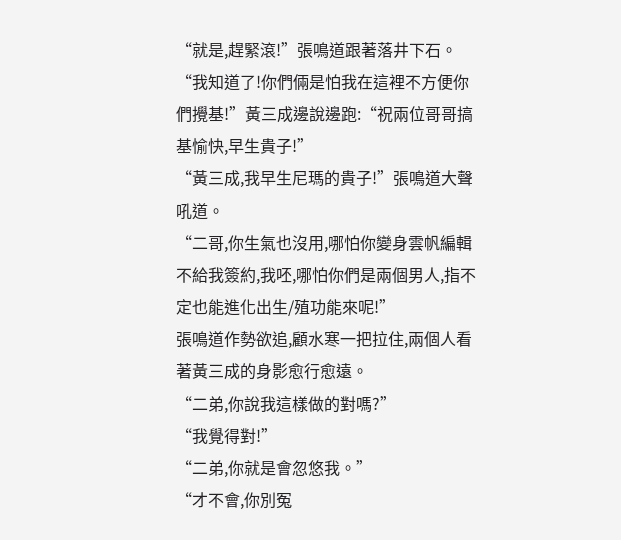“就是,趕緊滾!”張鳴道跟著落井下石。
“我知道了!你們倆是怕我在這裡不方便你們攪基!”黃三成邊說邊跑:“祝兩位哥哥搞基愉快,早生貴子!”
“黃三成,我早生尼瑪的貴子!”張鳴道大聲吼道。
“二哥,你生氣也沒用,哪怕你變身雲帆編輯不給我簽約,我呸,哪怕你們是兩個男人,指不定也能進化出生/殖功能來呢!”
張鳴道作勢欲追,顧水寒一把拉住,兩個人看著黃三成的身影愈行愈遠。
“二弟,你說我這樣做的對嗎?”
“我覺得對!”
“二弟,你就是會忽悠我。”
“才不會,你別冤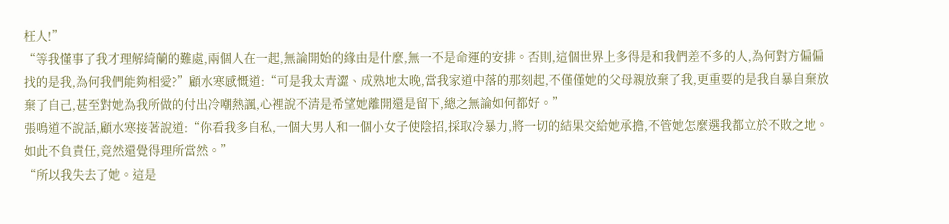枉人!”
“等我懂事了我才理解綺蘭的難處,兩個人在一起,無論開始的緣由是什麼,無一不是命運的安排。否則,這個世界上多得是和我們差不多的人,為何對方偏偏找的是我,為何我們能夠相愛?”顧水寒感慨道:“可是我太青澀、成熟地太晚,當我家道中落的那刻起,不僅僅她的父母親放棄了我,更重要的是我自暴自棄放棄了自己,甚至對她為我所做的付出冷嘲熱諷,心裡說不清是希望她離開還是留下,總之無論如何都好。”
張鳴道不說話,顧水寒接著說道:“你看我多自私,一個大男人和一個小女子使陰招,採取冷暴力,將一切的結果交給她承擔,不管她怎麼選我都立於不敗之地。如此不負責任,竟然還覺得理所當然。”
“所以我失去了她。這是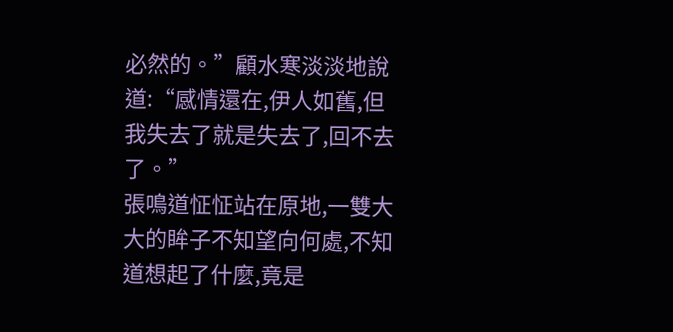必然的。”顧水寒淡淡地說道:“感情還在,伊人如舊,但我失去了就是失去了,回不去了。”
張鳴道怔怔站在原地,一雙大大的眸子不知望向何處,不知道想起了什麼,竟是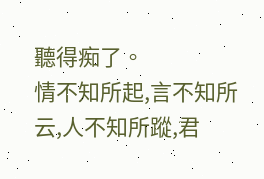聽得痴了。
情不知所起,言不知所云,人不知所蹤,君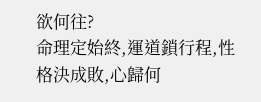欲何往?
命理定始終,運道鎖行程,性格決成敗,心歸何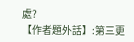處?
【作者題外話】:第三更